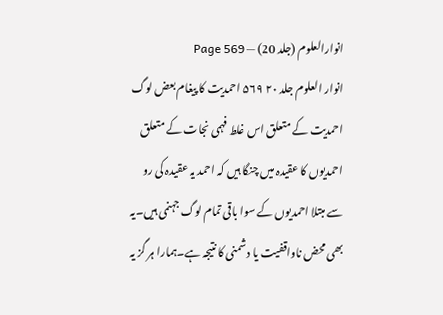انوارالعلوم (جلد 20) — Page 569
انوار العلوم جلد ۲۰ ۵۶۹ احمدیت کا پیغام بعض لوگ احمدیت کے متعلق اس غلط فہمی نجات کے متعلق احمدیوں کا عقیدہ میں چنگا ہیں کہ احمد یہ عقیدہ کی رو سے مبتلا احمدیوں کے سوا باقی تمام لوگ جہنمی ہیں۔یہ بھی محض ناواقفیت یا دشمنی کا نتیجہ ہے۔ہمارا ہر گز یہ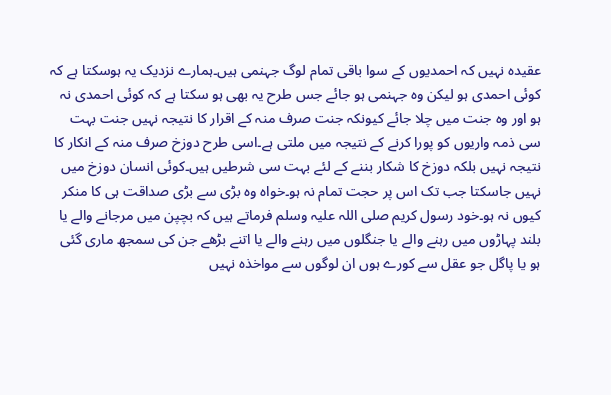عقیدہ نہیں کہ احمدیوں کے سوا باقی تمام لوگ جہنمی ہیں۔ہمارے نزدیک یہ ہوسکتا ہے کہ کوئی احمدی ہو لیکن وہ جہنمی ہو جائے جس طرح یہ بھی ہو سکتا ہے کہ کوئی احمدی نہ ہو اور وہ جنت میں چلا جائے کیونکہ جنت صرف منہ کے اقرار کا نتیجہ نہیں جنت بہت سی ذمہ واریوں کو پورا کرنے کے نتیجہ میں ملتی ہے۔اسی طرح دوزخ صرف منہ کے انکار کا نتیجہ نہیں بلکہ دوزخ کا شکار بننے کے لئے بہت سی شرطیں ہیں۔کوئی انسان دوزخ میں نہیں جاسکتا جب تک اس پر حجت تمام نہ ہو۔خواہ وہ بڑی سے بڑی صداقت ہی کا منکر کیوں نہ ہو۔خود رسول کریم صلی اللہ علیہ وسلم فرماتے ہیں کہ بچپن میں مرجانے والے یا بلند پہاڑوں میں رہنے والے یا جنگلوں میں رہنے والے یا اتنے بڑھے جن کی سمجھ ماری گئی ہو یا پاگل جو عقل سے کورے ہوں ان لوگوں سے مواخذہ نہیں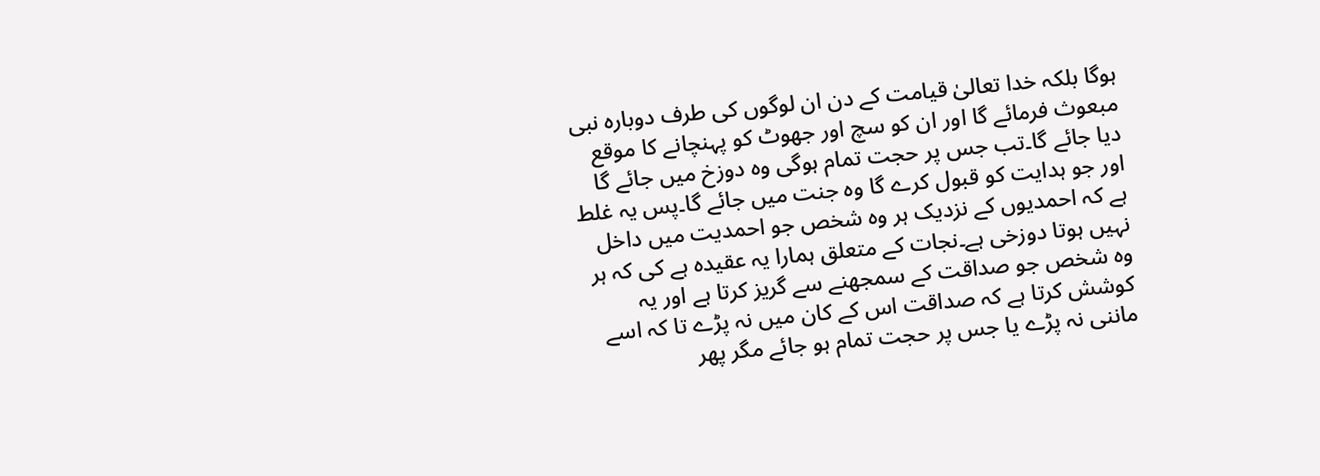ہوگا بلکہ خدا تعالیٰ قیامت کے دن ان لوگوں کی طرف دوبارہ نبی مبعوث فرمائے گا اور ان کو سچ اور جھوٹ کو پہنچانے کا موقع دیا جائے گا۔تب جس پر حجت تمام ہوگی وہ دوزخ میں جائے گا اور جو ہدایت کو قبول کرے گا وہ جنت میں جائے گا۔پس یہ غلط ہے کہ احمدیوں کے نزدیک ہر وہ شخص جو احمدیت میں داخل نہیں ہوتا دوزخی ہے۔نجات کے متعلق ہمارا یہ عقیدہ ہے کی کہ ہر وہ شخص جو صداقت کے سمجھنے سے گریز کرتا ہے اور یہ کوشش کرتا ہے کہ صداقت اس کے کان میں نہ پڑے تا کہ اسے ماننی نہ پڑے یا جس پر حجت تمام ہو جائے مگر پھر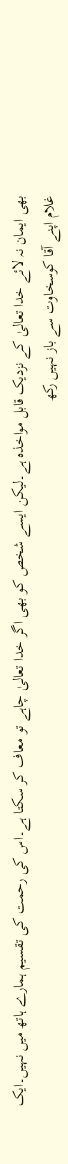بھی ایمان نہ لائے خدا تعالیٰ کے نزدیک قابل مواخذہ ہے۔لیکن ایسے شخص کو بھی اگر خدا تعالیٰ چاہے تو معاف کر سکتا ہے۔اس کی رحمت کی تقسیم ہمارے ہاتھ میں نہیں۔ایک غلام اپنے آقا کوسخاوت سے باز نہیں رکھ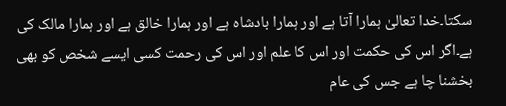سکتا۔خدا تعالیٰ ہمارا آتا ہے اور ہمارا بادشاہ ہے اور ہمارا خالق ہے اور ہمارا مالک کی ہے۔اگر اس کی حکمت اور اس کا علم اور اس کی رحمت کسی ایسے شخص کو بھی بخشنا چا ہے جس کی عام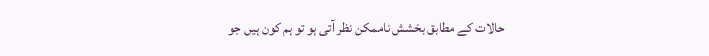حالات کے مطابق بخشش ناممکن نظر آتی ہو تو ہم کون ہیں جو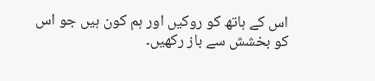اس کے ہاتھ کو روکیں اور ہم کون ہیں جو اس کو بخشش سے باز رکھیں۔